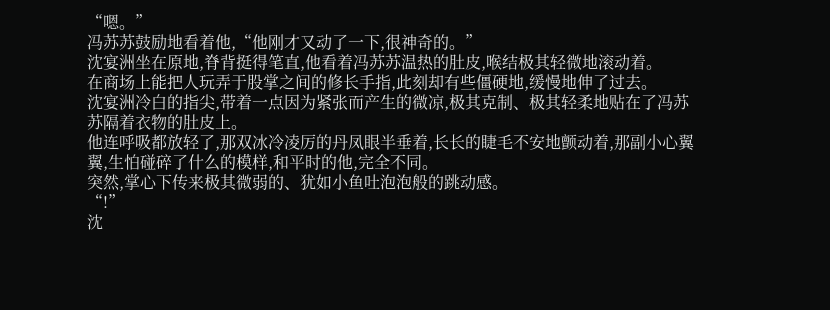“嗯。”
冯苏苏鼓励地看着他,“他刚才又动了一下,很神奇的。”
沈宴洲坐在原地,脊背挺得笔直,他看着冯苏苏温热的肚皮,喉结极其轻微地滚动着。
在商场上能把人玩弄于股掌之间的修长手指,此刻却有些僵硬地,缓慢地伸了过去。
沈宴洲冷白的指尖,带着一点因为紧张而产生的微凉,极其克制、极其轻柔地贴在了冯苏苏隔着衣物的肚皮上。
他连呼吸都放轻了,那双冰冷凌厉的丹凤眼半垂着,长长的睫毛不安地颤动着,那副小心翼翼,生怕碰碎了什么的模样,和平时的他,完全不同。
突然,掌心下传来极其微弱的、犹如小鱼吐泡泡般的跳动感。
“!”
沈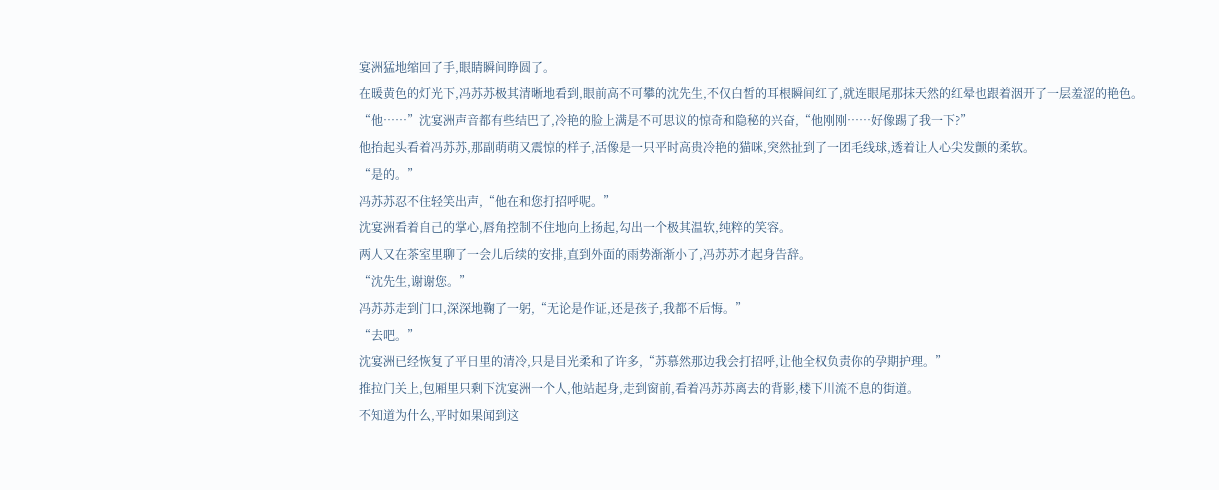宴洲猛地缩回了手,眼睛瞬间睁圆了。
在暖黄色的灯光下,冯苏苏极其清晰地看到,眼前高不可攀的沈先生,不仅白皙的耳根瞬间红了,就连眼尾那抹天然的红晕也跟着洇开了一层羞涩的艳色。
“他……”沈宴洲声音都有些结巴了,冷艳的脸上满是不可思议的惊奇和隐秘的兴奋,“他刚刚……好像踢了我一下?”
他抬起头看着冯苏苏,那副萌萌又震惊的样子,活像是一只平时高贵冷艳的猫咪,突然扯到了一团毛线球,透着让人心尖发颤的柔软。
“是的。”
冯苏苏忍不住轻笑出声,“他在和您打招呼呢。”
沈宴洲看着自己的掌心,唇角控制不住地向上扬起,勾出一个极其温软,纯粹的笑容。
两人又在茶室里聊了一会儿后续的安排,直到外面的雨势渐渐小了,冯苏苏才起身告辞。
“沈先生,谢谢您。”
冯苏苏走到门口,深深地鞠了一躬,“无论是作证,还是孩子,我都不后悔。”
“去吧。”
沈宴洲已经恢复了平日里的清冷,只是目光柔和了许多,“苏慕然那边我会打招呼,让他全权负责你的孕期护理。”
推拉门关上,包厢里只剩下沈宴洲一个人,他站起身,走到窗前,看着冯苏苏离去的背影,楼下川流不息的街道。
不知道为什么,平时如果闻到这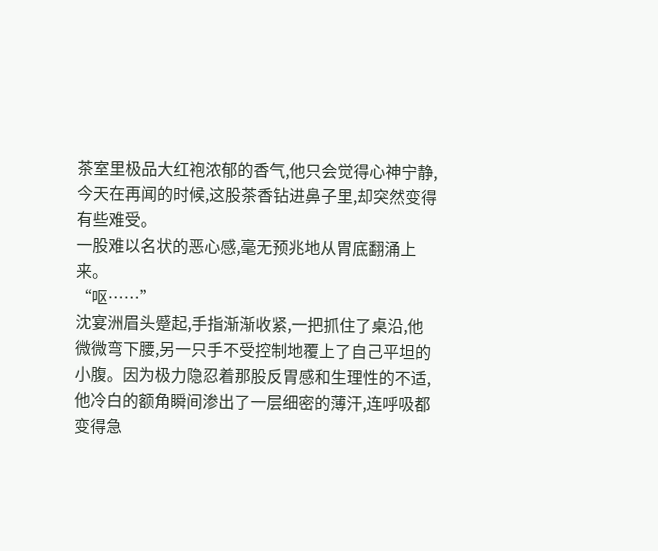茶室里极品大红袍浓郁的香气,他只会觉得心神宁静,今天在再闻的时候,这股茶香钻进鼻子里,却突然变得有些难受。
一股难以名状的恶心感,毫无预兆地从胃底翻涌上来。
“呕……”
沈宴洲眉头蹙起,手指渐渐收紧,一把抓住了桌沿,他微微弯下腰,另一只手不受控制地覆上了自己平坦的小腹。因为极力隐忍着那股反胃感和生理性的不适,他冷白的额角瞬间渗出了一层细密的薄汗,连呼吸都变得急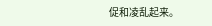促和凌乱起来。